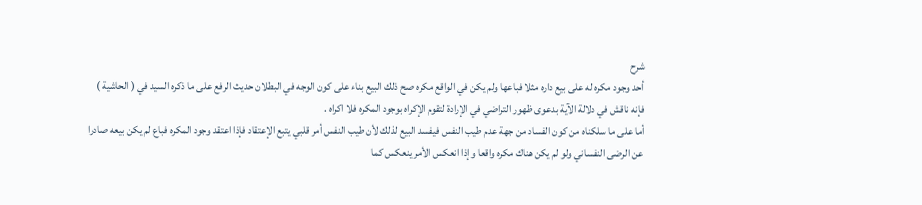شرح
أحد وجود مكره له على بيع داره مثلا فباعها ولم يكن في الواقع مكره صح ذلك البيع بناء على كون الوجه في البطلان حديث الرفع على ما ذكره السيد في ( الحاشية ) فإنه ناقش في دلالة الآية بدعوى ظهور التراضي في الإرادة لتقوم الإكراه بوجود المكره فلا اكراه .
أما على ما سلكناه من كون الفساد من جهة عدم طيب النفس فيفسد البيع لذلك لأن طيب النفس أمر قلبي يتبع الإعتقاد فإذا اعتقد وجود المكره فباع لم يكن بيعه صادرا عن الرضى النفساني ولو لم يكن هناك مكره واقعا وإذا انعكس الأمر ينعكس كما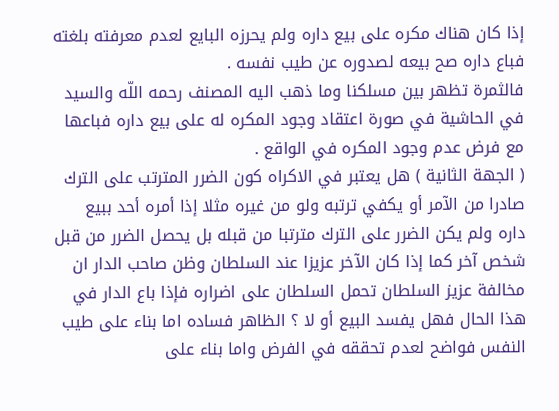إذا كان هناك مكره على بيع داره ولم يحرزه البايع لعدم معرفته بلغته فباع داره صح بيعه لصدوره عن طيب نفسه .
فالثمرة تظهر بين مسلكنا وما ذهب اليه المصنف رحمه اللّه والسيد في الحاشية في صورة اعتقاد وجود المكره له على بيع داره فباعها مع فرض عدم وجود المكره في الواقع .
( الجهة الثانية ) هل يعتبر في الاكراه كون الضرر المترتب على الترك صادرا من الآمر أو يكفي ترتبه ولو من غيره مثلا إذا أمره أحد ببيع داره ولم يكن الضرر على الترك مترتبا من قبله بل يحصل الضرر من قبل شخص آخر كما إذا كان الآخر عزيزا عند السلطان وظن صاحب الدار ان مخالفة عزيز السلطان تحمل السلطان على اضراره فإذا باع الدار في هذا الحال فهل يفسد البيع أو لا ؟ الظاهر فساده اما بناء على طيب النفس فواضح لعدم تحققه في الفرض واما بناء على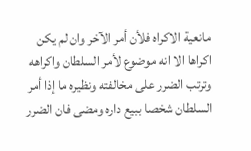مانعية الاكراه فلأن أمر الآخر وان لم يكن اكراها الا انه موضوع لأمر السلطان واكراهه وترتب الضرر على مخالفته ونظيره ما إذا أمر السلطان شخصا ببيع داره ومضى فان الضرر